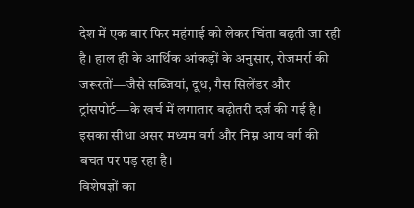देश में एक बार फिर महंगाई को लेकर चिंता बढ़ती जा रही है। हाल ही के आर्थिक आंकड़ों के अनुसार, रोजमर्रा की जरूरतों—जैसे सब्जियां, दूध, गैस सिलेंडर और ट्रांसपोर्ट—के खर्च में लगातार बढ़ोतरी दर्ज की गई है। इसका सीधा असर मध्यम वर्ग और निम्न आय वर्ग की बचत पर पड़ रहा है।
विशेषज्ञों का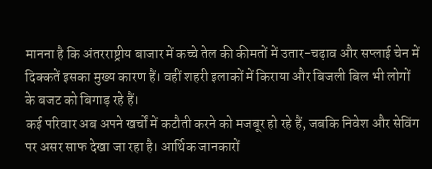मानना है कि अंतरराष्ट्रीय बाजार में कच्चे तेल की कीमतों में उतार-चढ़ाव और सप्लाई चेन में दिक्कतें इसका मुख्य कारण हैं। वहीं शहरी इलाकों में किराया और बिजली बिल भी लोगों के बजट को बिगाड़ रहे हैं।
कई परिवार अब अपने खर्चों में कटौती करने को मजबूर हो रहे हैं, जबकि निवेश और सेविंग पर असर साफ देखा जा रहा है। आर्थिक जानकारों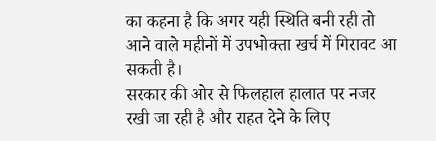का कहना है कि अगर यही स्थिति बनी रही तो आने वाले महीनों में उपभोक्ता खर्च में गिरावट आ सकती है।
सरकार की ओर से फिलहाल हालात पर नजर रखी जा रही है और राहत देने के लिए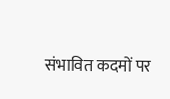संभावित कदमों पर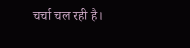चर्चा चल रही है।